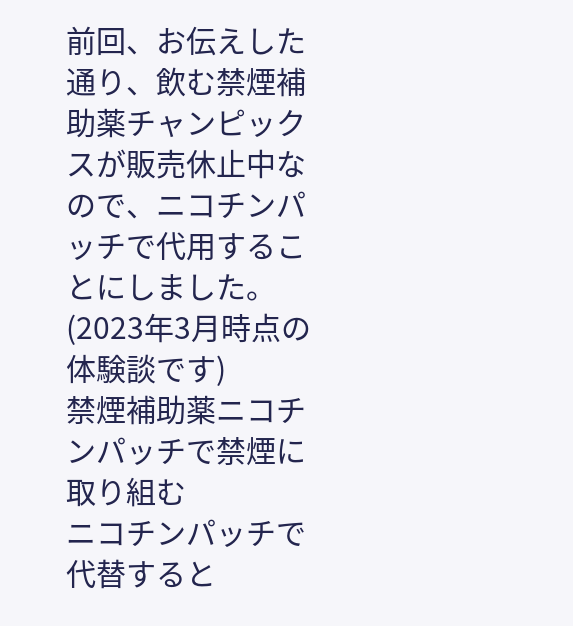前回、お伝えした通り、飲む禁煙補助薬チャンピックスが販売休止中なので、ニコチンパッチで代用することにしました。(2023年3月時点の体験談です)
禁煙補助薬ニコチンパッチで禁煙に取り組む
ニコチンパッチで代替すると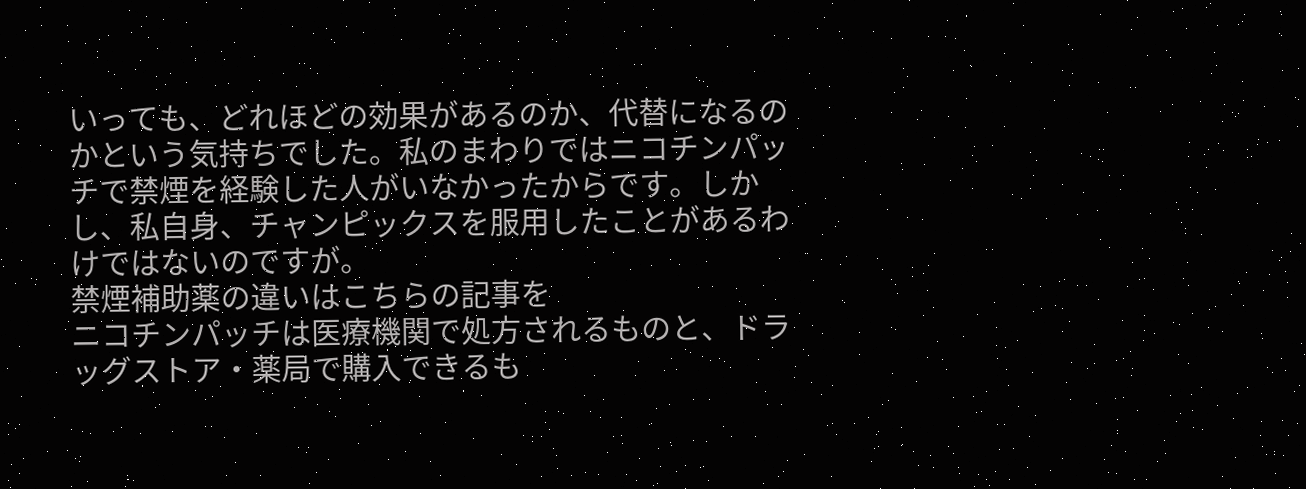いっても、どれほどの効果があるのか、代替になるのかという気持ちでした。私のまわりではニコチンパッチで禁煙を経験した人がいなかったからです。しかし、私自身、チャンピックスを服用したことがあるわけではないのですが。
禁煙補助薬の違いはこちらの記事を
ニコチンパッチは医療機関で処方されるものと、ドラッグストア・薬局で購入できるも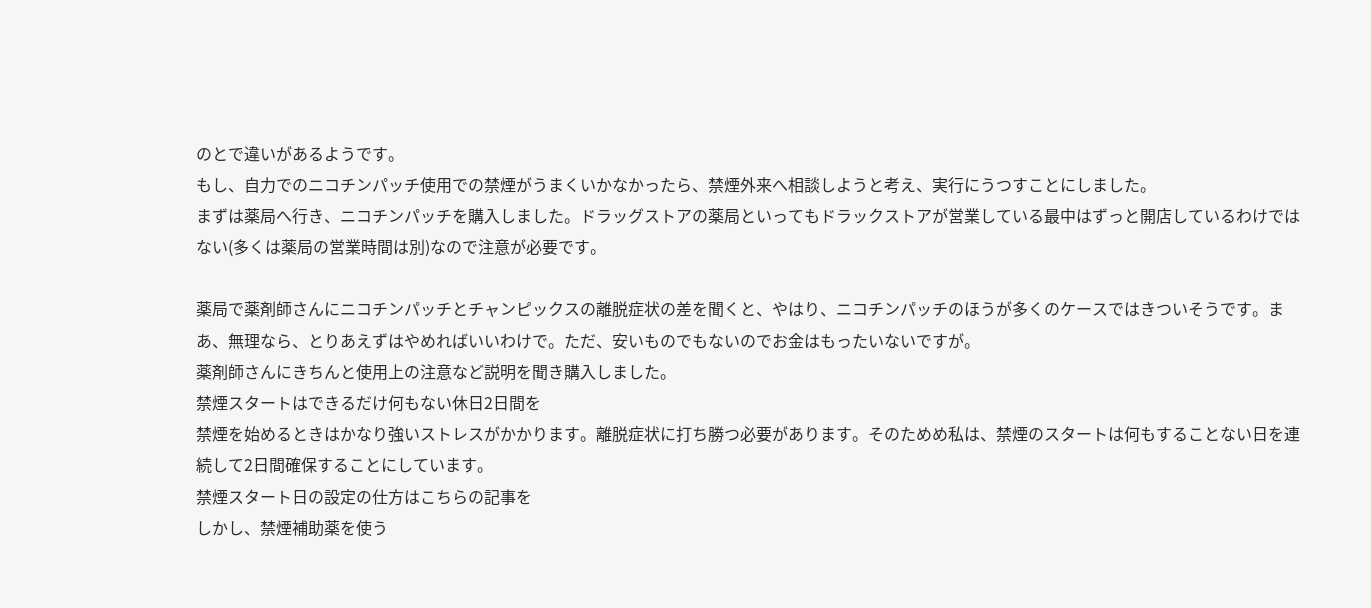のとで違いがあるようです。
もし、自力でのニコチンパッチ使用での禁煙がうまくいかなかったら、禁煙外来へ相談しようと考え、実行にうつすことにしました。
まずは薬局へ行き、ニコチンパッチを購入しました。ドラッグストアの薬局といってもドラックストアが営業している最中はずっと開店しているわけではない(多くは薬局の営業時間は別)なので注意が必要です。

薬局で薬剤師さんにニコチンパッチとチャンピックスの離脱症状の差を聞くと、やはり、ニコチンパッチのほうが多くのケースではきついそうです。まあ、無理なら、とりあえずはやめればいいわけで。ただ、安いものでもないのでお金はもったいないですが。
薬剤師さんにきちんと使用上の注意など説明を聞き購入しました。
禁煙スタートはできるだけ何もない休日2日間を
禁煙を始めるときはかなり強いストレスがかかります。離脱症状に打ち勝つ必要があります。そのためめ私は、禁煙のスタートは何もすることない日を連続して2日間確保することにしています。
禁煙スタート日の設定の仕方はこちらの記事を
しかし、禁煙補助薬を使う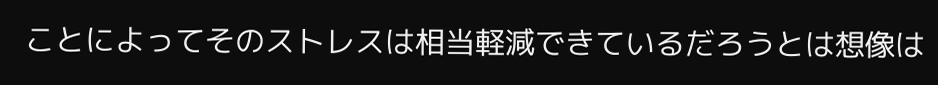ことによってそのストレスは相当軽減できているだろうとは想像は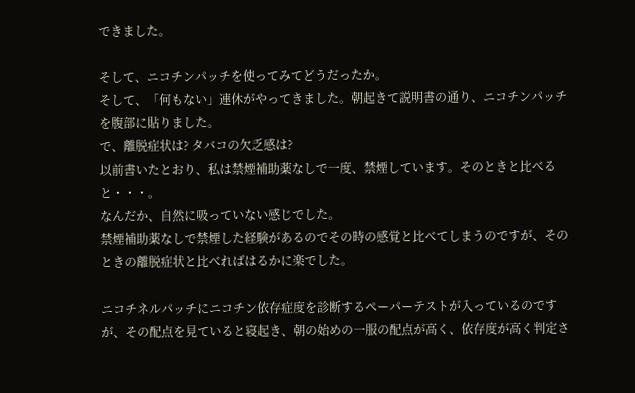できました。

そして、ニコチンパッチを使ってみてどうだったか。
そして、「何もない」連休がやってきました。朝起きて説明書の通り、ニコチンパッチを腹部に貼りました。
で、離脱症状は? タバコの欠乏感は?
以前書いたとおり、私は禁煙補助薬なしで一度、禁煙しています。そのときと比べると・・・。
なんだか、自然に吸っていない感じでした。
禁煙補助薬なしで禁煙した経験があるのでその時の感覚と比べてしまうのですが、そのときの離脱症状と比べればはるかに楽でした。

ニコチネルパッチにニコチン依存症度を診断するペーパーテストが入っているのですが、その配点を見ていると寝起き、朝の始めの一服の配点が高く、依存度が高く判定さ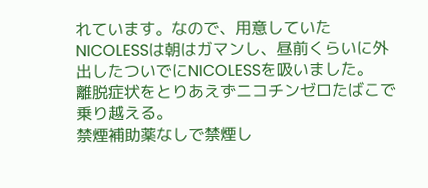れています。なので、用意していたNICOLESSは朝はガマンし、昼前くらいに外出したついでにNICOLESSを吸いました。
離脱症状をとりあえずニコチンゼロたばこで乗り越える。
禁煙補助薬なしで禁煙し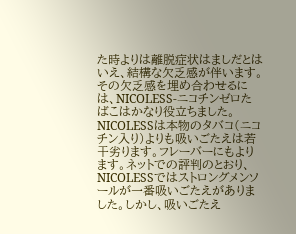た時よりは離脱症状はましだとはいえ、結構な欠乏感が伴います。その欠乏感を埋め合わせるには、NICOLESS-ニコチンゼロたばこはかなり役立ちました。
NICOLESSは本物のタバコ(ニコチン入り)よりも吸いごたえは若干劣ります。フレーバーにもよります。ネットでの評判のとおり、NICOLESSではストロングメンソールが一番吸いごたえがありました。しかし、吸いごたえ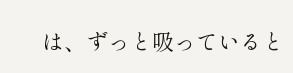は、ずっと吸っていると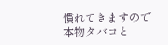慣れてきますので本物タバコと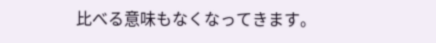比べる意味もなくなってきます。